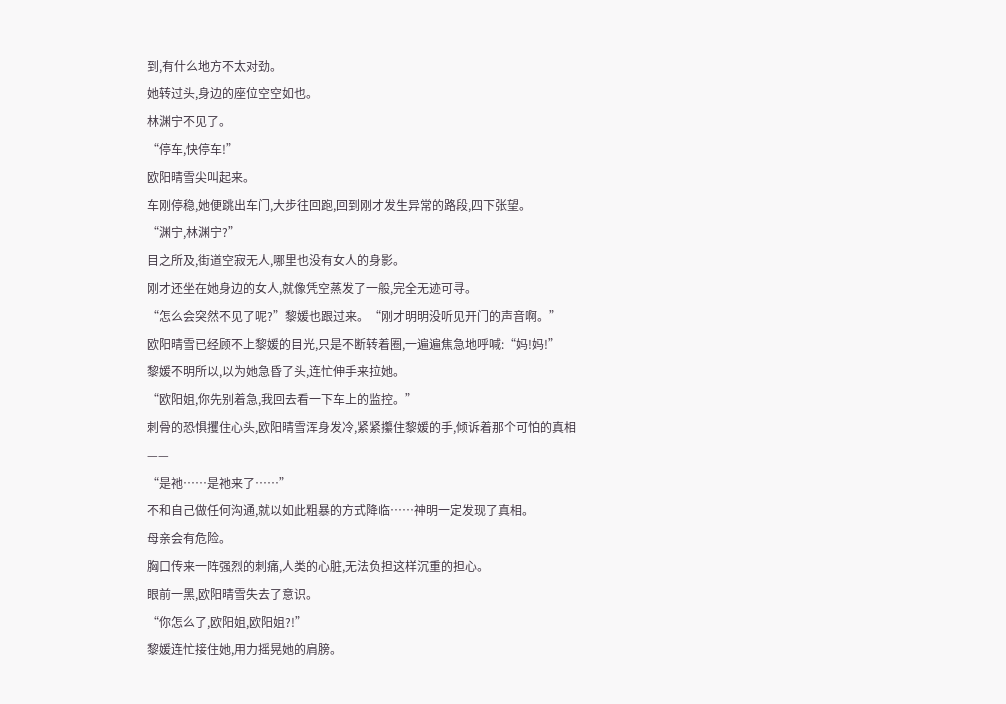到,有什么地方不太对劲。
她转过头,身边的座位空空如也。
林渊宁不见了。
“停车,快停车!”
欧阳晴雪尖叫起来。
车刚停稳,她便跳出车门,大步往回跑,回到刚才发生异常的路段,四下张望。
“渊宁,林渊宁?”
目之所及,街道空寂无人,哪里也没有女人的身影。
刚才还坐在她身边的女人,就像凭空蒸发了一般,完全无迹可寻。
“怎么会突然不见了呢?”黎媛也跟过来。“刚才明明没听见开门的声音啊。”
欧阳晴雪已经顾不上黎媛的目光,只是不断转着圈,一遍遍焦急地呼喊:“妈!妈!”
黎媛不明所以,以为她急昏了头,连忙伸手来拉她。
“欧阳姐,你先别着急,我回去看一下车上的监控。”
刺骨的恐惧攫住心头,欧阳晴雪浑身发冷,紧紧攥住黎媛的手,倾诉着那个可怕的真相——
“是祂……是祂来了……”
不和自己做任何沟通,就以如此粗暴的方式降临……神明一定发现了真相。
母亲会有危险。
胸口传来一阵强烈的刺痛,人类的心脏,无法负担这样沉重的担心。
眼前一黑,欧阳晴雪失去了意识。
“你怎么了,欧阳姐,欧阳姐?!”
黎媛连忙接住她,用力摇晃她的肩膀。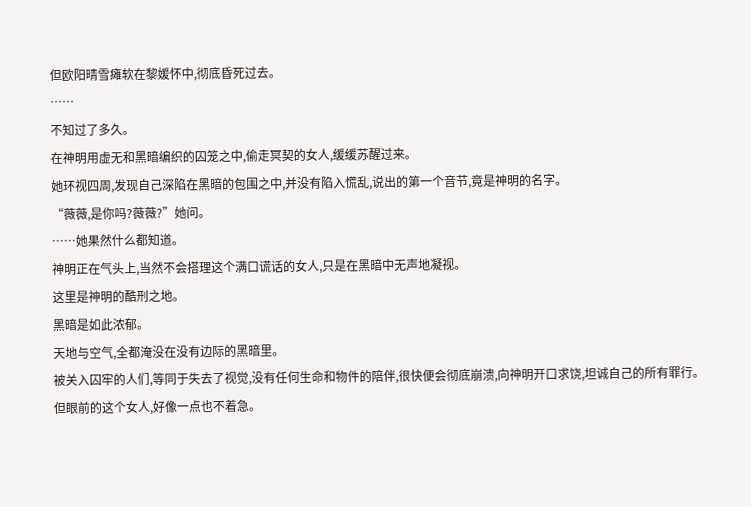但欧阳晴雪瘫软在黎媛怀中,彻底昏死过去。
……
不知过了多久。
在神明用虚无和黑暗编织的囚笼之中,偷走冥契的女人,缓缓苏醒过来。
她环视四周,发现自己深陷在黑暗的包围之中,并没有陷入慌乱,说出的第一个音节,竟是神明的名字。
“薇薇,是你吗?薇薇?”她问。
……她果然什么都知道。
神明正在气头上,当然不会搭理这个满口谎话的女人,只是在黑暗中无声地凝视。
这里是神明的酷刑之地。
黑暗是如此浓郁。
天地与空气,全都淹没在没有边际的黑暗里。
被关入囚牢的人们,等同于失去了视觉,没有任何生命和物件的陪伴,很快便会彻底崩溃,向神明开口求饶,坦诚自己的所有罪行。
但眼前的这个女人,好像一点也不着急。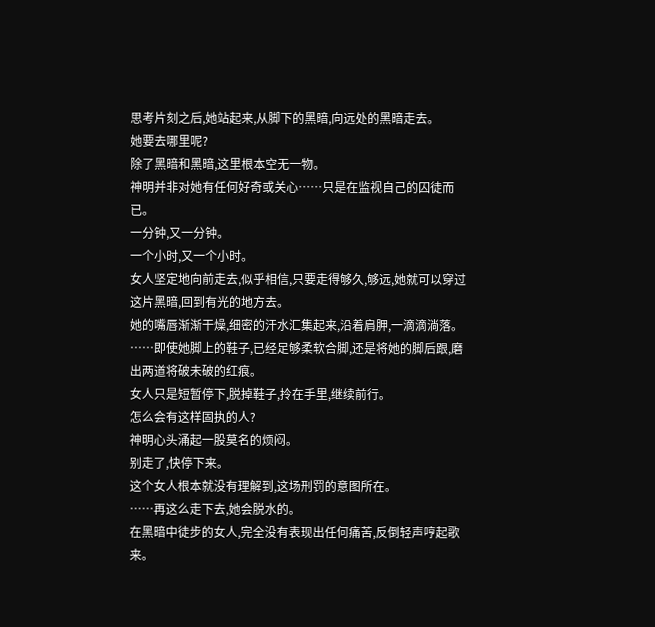思考片刻之后,她站起来,从脚下的黑暗,向远处的黑暗走去。
她要去哪里呢?
除了黑暗和黑暗,这里根本空无一物。
神明并非对她有任何好奇或关心……只是在监视自己的囚徒而已。
一分钟,又一分钟。
一个小时,又一个小时。
女人坚定地向前走去,似乎相信,只要走得够久,够远,她就可以穿过这片黑暗,回到有光的地方去。
她的嘴唇渐渐干燥,细密的汗水汇集起来,沿着肩胛,一滴滴淌落。
……即使她脚上的鞋子,已经足够柔软合脚,还是将她的脚后跟,磨出两道将破未破的红痕。
女人只是短暂停下,脱掉鞋子,拎在手里,继续前行。
怎么会有这样固执的人?
神明心头涌起一股莫名的烦闷。
别走了,快停下来。
这个女人根本就没有理解到,这场刑罚的意图所在。
……再这么走下去,她会脱水的。
在黑暗中徒步的女人,完全没有表现出任何痛苦,反倒轻声哼起歌来。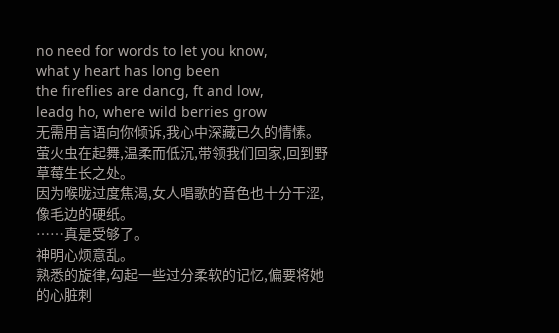no need for words to let you know,
what y heart has long been
the fireflies are dancg, ft and low,
leadg ho, where wild berries grow
无需用言语向你倾诉,我心中深藏已久的情愫。
萤火虫在起舞,温柔而低沉,带领我们回家,回到野草莓生长之处。
因为喉咙过度焦渴,女人唱歌的音色也十分干涩,像毛边的硬纸。
……真是受够了。
神明心烦意乱。
熟悉的旋律,勾起一些过分柔软的记忆,偏要将她的心脏刺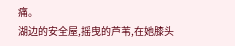痛。
湖边的安全屋,摇曳的芦苇,在她膝头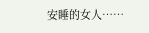安睡的女人……